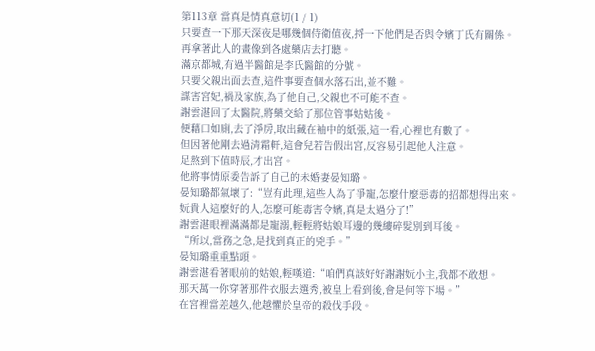第113章 當真是情真意切(1 / 1)
只要查一下那天深夜是哪幾個侍衛值夜,捋一下他們是否與令嬪丁氏有關係。
再拿著此人的畫像到各處藥店去打聽。
滿京都城,有過半醫館是李氏醫館的分號。
只要父親出面去查,這件事要查個水落石出,並不難。
謀害宮妃,禍及家族,為了他自己,父親也不可能不查。
謝雲湛回了太醫院,將藥交給了那位管事姑姑後。
便藉口如廁,去了淨房,取出藏在袖中的紙張,這一看,心裡也有數了。
但因著他剛去過清霜軒,這會兒若告假出宮,反容易引起他人注意。
足熬到下值時辰,才出宮。
他將事情原委告訴了自己的未婚妻晏知璐。
晏知璐都氣壞了:“豈有此理,這些人為了爭寵,怎麼什麼惡毒的招都想得出來。
妧貴人這麼好的人,怎麼可能毒害令嬪,真是太過分了!”
謝雲湛眼裡滿滿都是寵溺,輕輕將姑娘耳邊的幾縷碎髮別到耳後。
“所以,當務之急,是找到真正的兇手。”
晏知璐重重點頭。
謝雲湛看著眼前的姑娘,輕嘆道:“咱們真該好好謝謝妧小主,我都不敢想。
那天萬一你穿著那件衣服去選秀,被皇上看到後,會是何等下場。”
在宮裡當差越久,他越懼於皇帝的殺伐手段。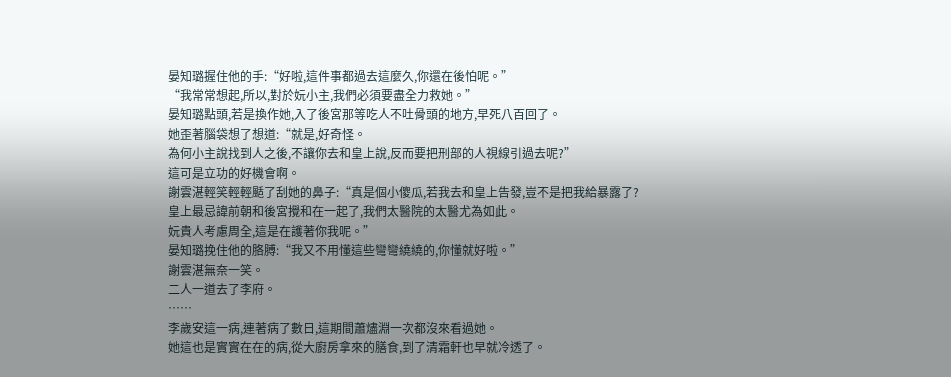晏知璐握住他的手:“好啦,這件事都過去這麼久,你還在後怕呢。”
“我常常想起,所以,對於妧小主,我們必須要盡全力救她。”
晏知璐點頭,若是換作她,入了後宮那等吃人不吐骨頭的地方,早死八百回了。
她歪著腦袋想了想道:“就是,好奇怪。
為何小主說找到人之後,不讓你去和皇上說,反而要把刑部的人視線引過去呢?”
這可是立功的好機會啊。
謝雲湛輕笑輕輕颳了刮她的鼻子:“真是個小傻瓜,若我去和皇上告發,豈不是把我給暴露了?
皇上最忌諱前朝和後宮攪和在一起了,我們太醫院的太醫尤為如此。
妧貴人考慮周全,這是在護著你我呢。”
晏知璐挽住他的胳膊:“我又不用懂這些彎彎繞繞的,你懂就好啦。”
謝雲湛無奈一笑。
二人一道去了李府。
……
李歲安這一病,連著病了數日,這期間蕭燼淵一次都沒來看過她。
她這也是實實在在的病,從大廚房拿來的膳食,到了清霜軒也早就冷透了。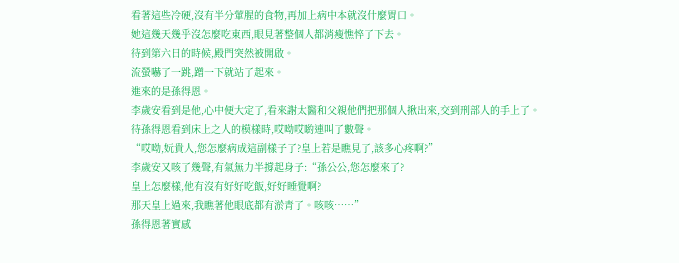看著這些冷硬,沒有半分葷腥的食物,再加上病中本就沒什麼胃口。
她這幾天幾乎沒怎麼吃東西,眼見著整個人都消瘦憔悴了下去。
待到第六日的時候,殿門突然被開啟。
流螢嚇了一跳,蹭一下就站了起來。
進來的是孫得恩。
李歲安看到是他,心中便大定了,看來謝太醫和父親他們把那個人揪出來,交到刑部人的手上了。
待孫得恩看到床上之人的模樣時,哎呦哎喲連叫了數聲。
“哎呦,妧貴人,您怎麼病成這副樣子了?皇上若是瞧見了,該多心疼啊?”
李歲安又咳了幾聲,有氣無力半撐起身子:“孫公公,您怎麼來了?
皇上怎麼樣,他有沒有好好吃飯,好好睡覺啊?
那天皇上過來,我瞧著他眼底都有淤青了。咳咳……”
孫得恩著實感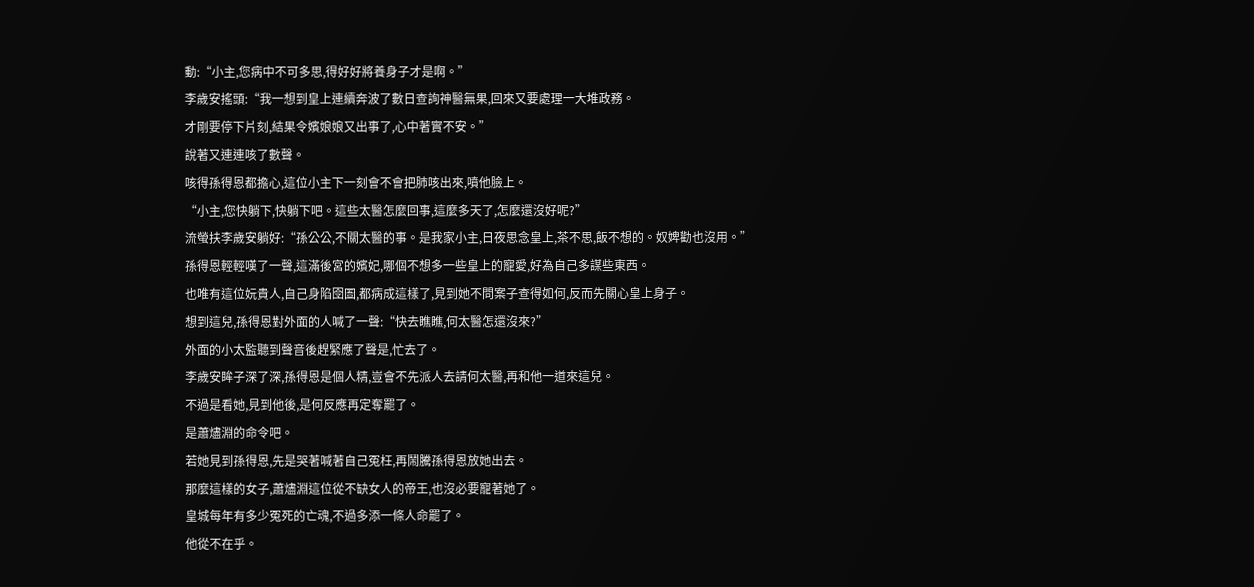動:“小主,您病中不可多思,得好好將養身子才是啊。”
李歲安搖頭:“我一想到皇上連續奔波了數日查詢神醫無果,回來又要處理一大堆政務。
才剛要停下片刻,結果令嬪娘娘又出事了,心中著實不安。”
說著又連連咳了數聲。
咳得孫得恩都擔心,這位小主下一刻會不會把肺咳出來,噴他臉上。
“小主,您快躺下,快躺下吧。這些太醫怎麼回事,這麼多天了,怎麼還沒好呢?”
流螢扶李歲安躺好:“孫公公,不關太醫的事。是我家小主,日夜思念皇上,茶不思,飯不想的。奴婢勸也沒用。”
孫得恩輕輕嘆了一聲,這滿後宮的嬪妃,哪個不想多一些皇上的寵愛,好為自己多謀些東西。
也唯有這位妧貴人,自己身陷囹圄,都病成這樣了,見到她不問案子查得如何,反而先關心皇上身子。
想到這兒,孫得恩對外面的人喊了一聲:“快去瞧瞧,何太醫怎還沒來?”
外面的小太監聽到聲音後趕緊應了聲是,忙去了。
李歲安眸子深了深,孫得恩是個人精,豈會不先派人去請何太醫,再和他一道來這兒。
不過是看她,見到他後,是何反應再定奪罷了。
是蕭燼淵的命令吧。
若她見到孫得恩,先是哭著喊著自己冤枉,再鬧騰孫得恩放她出去。
那麼這樣的女子,蕭燼淵這位從不缺女人的帝王,也沒必要寵著她了。
皇城每年有多少冤死的亡魂,不過多添一條人命罷了。
他從不在乎。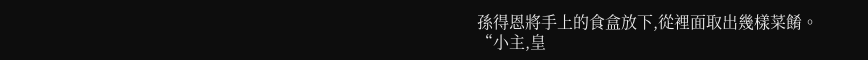孫得恩將手上的食盒放下,從裡面取出幾樣菜餚。
“小主,皇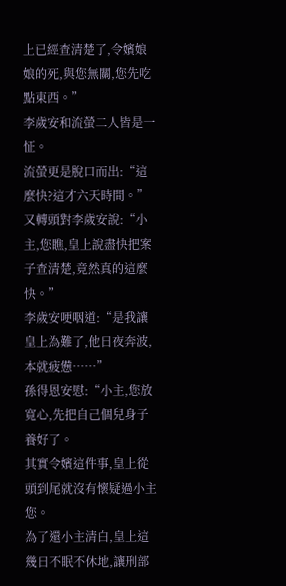上已經查清楚了,令嬪娘娘的死,與您無關,您先吃點東西。”
李歲安和流螢二人皆是一怔。
流螢更是脫口而出:“這麼快?這才六天時間。”
又轉頭對李歲安說:“小主,您瞧,皇上說盡快把案子查清楚,竟然真的這麼快。”
李歲安哽咽道:“是我讓皇上為難了,他日夜奔波,本就疲憊……”
孫得恩安慰:“小主,您放寬心,先把自己個兒身子養好了。
其實令嬪這件事,皇上從頭到尾就沒有懷疑過小主您。
為了還小主清白,皇上這幾日不眠不休地,讓刑部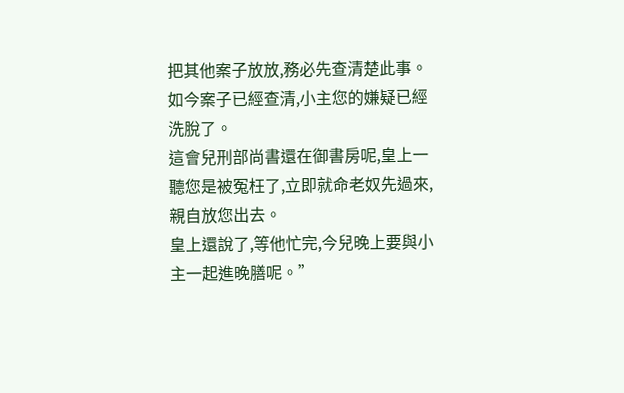把其他案子放放,務必先查清楚此事。
如今案子已經查清,小主您的嫌疑已經洗脫了。
這會兒刑部尚書還在御書房呢,皇上一聽您是被冤枉了,立即就命老奴先過來,親自放您出去。
皇上還說了,等他忙完,今兒晚上要與小主一起進晚膳呢。”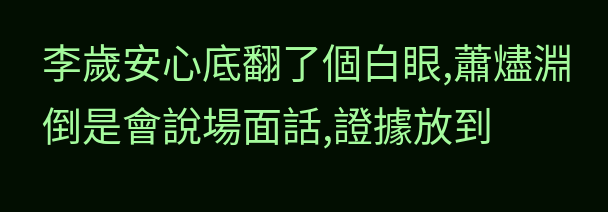李歲安心底翻了個白眼,蕭燼淵倒是會說場面話,證據放到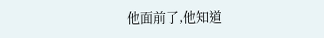他面前了,他知道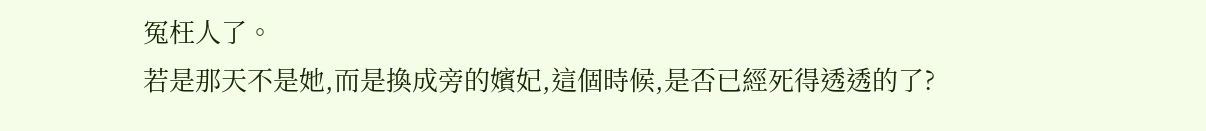冤枉人了。
若是那天不是她,而是換成旁的嬪妃,這個時候,是否已經死得透透的了?